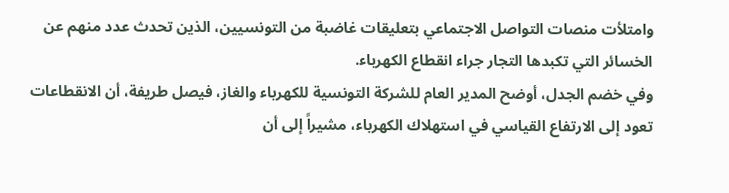وامتلأت منصات التواصل الاجتماعي بتعليقات غاضبة من التونسيين، الذين تحدث عدد منهم عن الخسائر التي تكبدها التجار جراء انقطاع الكهرباء.
وفي خضم الجدل، أوضح المدير العام للشركة التونسية للكهرباء والغاز، فيصل طريفة، أن الانقطاعات تعود إلى الارتفاع القياسي في استهلاك الكهرباء، مشيراً إلى أن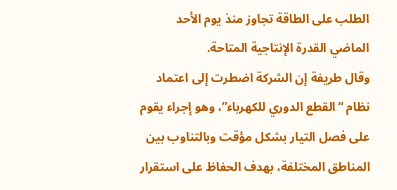الطلب على الطاقة تجاوز منذ يوم الأحد الماضي القدرة الإنتاجية المتاحة.
وقال طريفة إن الشركة اضطرت إلى اعتماد نظام “القطع الدوري للكهرباء”، وهو إجراء يقوم على فصل التيار بشكل مؤقت وبالتناوب بين المناطق المختلفة، بهدف الحفاظ على استقرار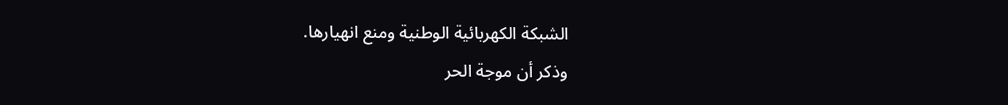الشبكة الكهربائية الوطنية ومنع انهيارها.
وذكر أن موجة الحر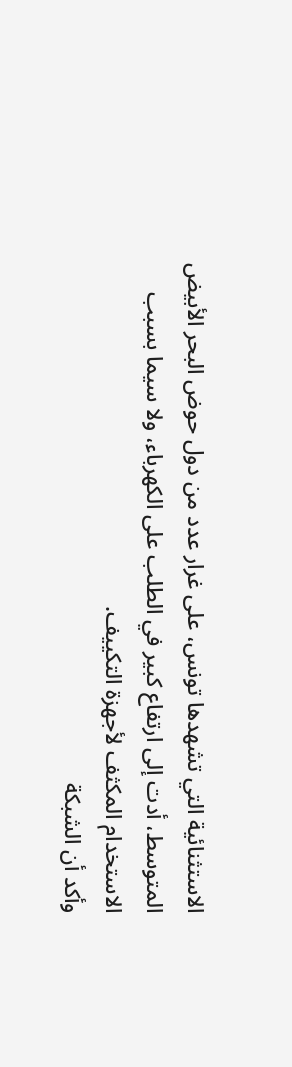الاستثنائية التي تشهدها تونس، على غرار عدد من دول حوض البحر الأبيض المتوسط، أدت إلى ارتفاع كبير في الطلب على الكهرباء، ولا سيما بسبب الاستخدام المكثف لأجهزة التكييف.
وأكد أن الشبكة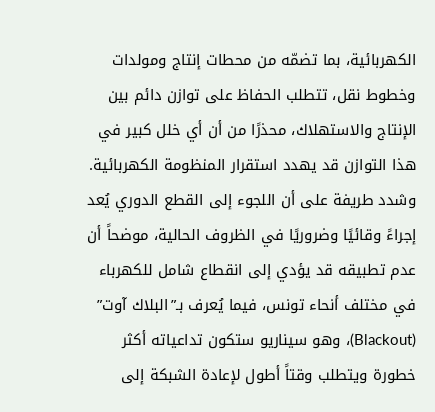الكهربائية، بما تضمّه من محطات إنتاج ومولدات وخطوط نقل، تتطلب الحفاظ على توازن دائم بين الإنتاج والاستهلاك، محذرًا من أن أي خلل كبير في هذا التوازن قد يهدد استقرار المنظومة الكهربائية.
وشدد طريفة على أن اللجوء إلى القطع الدوري يُعد إجراءً وقائيًا وضروريًا في الظروف الحالية، موضحاً أن عدم تطبيقه قد يؤدي إلى انقطاع شامل للكهرباء في مختلف أنحاء تونس، فيما يُعرف بـ”البلاك آوت” (Blackout)، وهو سيناريو ستكون تداعياته أكثر خطورة ويتطلب وقتاً أطول لإعادة الشبكة إلى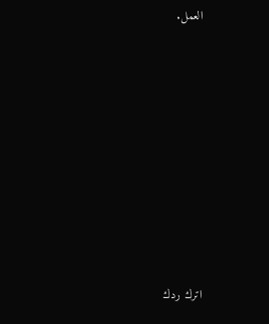العمل.










اترك ردك